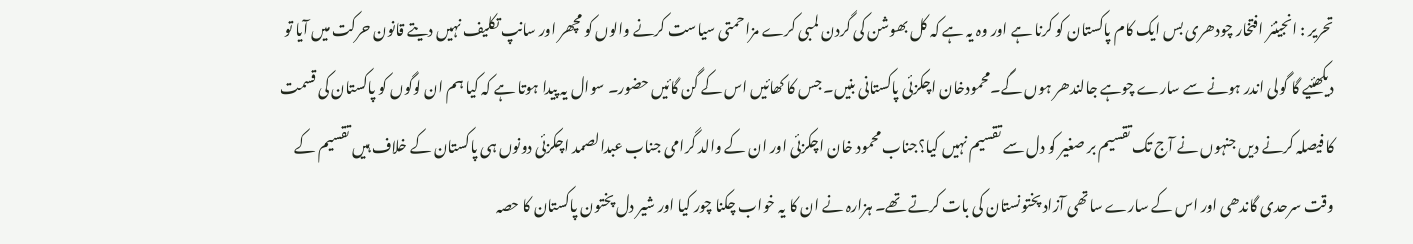تحریر : انجینئر افتخار چودھری بس ایک کام پاکستان کو کرنا ہے اور وہ یہ ہے کہ کل بھوشن کی گردن لمبی کرے مزاحمتی سیاست کرنے والوں کو مچھر اور سانپ تکلیف نہیں دیتے قانون حرکت میں آیا تو دیکھئیے گا گولی اندر ہونے سے سارے چوہے جالندھر ہوں گے۔محمودخان اچکزئی پاکستانی بنیں۔ جس کا کھائیں اس کے گن گائیں حضور۔ سوال یہ پیدا ہوتا ہے کہ کیا ہم ان لوگوں کو پاکستان کی قسمت کا فیصلہ کرنے دیں جنہوں نے آج تک تقسیم بر صغیر کو دل سے تقسیم نہیں کیا؟جناب محمود خان اچکزئی اور ان کے والد گرامی جناب عبدالصمد اچکزئی دونوں ہی پاکستان کے خلاف ہیں تقسیم کے وقت سرحدی گاندھی اور اس کے سارے ساتھی آزاد پختونستان کی بات کرتے تھے۔ ہزارہ نے ان کا یہ خواب چکنا چور کیا اور شیر دل پختون پاکستان کا حصہ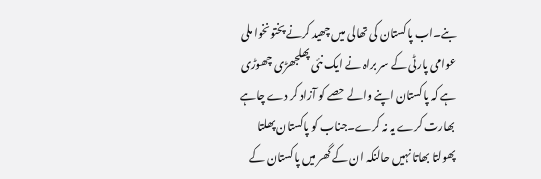بنے۔اب پاکستان کی تھالی میں چھید کرنے پختونخوا ملی عوامی پارٹی کے سر براہ نے ایک نئی پھلجھڑی چھوڑی ہے کہ پاکستان اپنے والے حصے کو آزاد کر دے چاہے بھارت کرے یہ نہ کرے۔جناب کو پاکستان پھلتا پھولتا بھاتا نہیں حالنکہ ان کے گھر میں پاکستان کے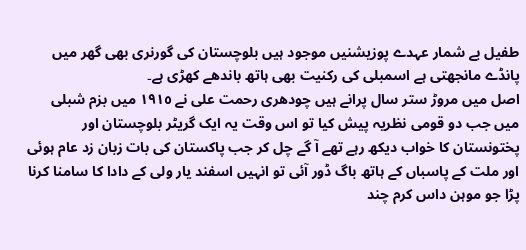طفیل بے شمار عہدے پوزیشنیں موجود ہیں بلوچستان کی گورنری بھی گھر میں پانڈے مانجھتی ہے اسمبلی کی رکنیت بھی ہاتھ باندھے کھڑی ہے۔
اصل میں مروڑ ستر سال پرانے ہیں چودھری رحمت علی نے ١٩١٥ میں بزم شبلی میں جب دو قومی نظریہ پیش کیا تو اس وقت یہ ایک گریٹر بلوچستان اور پختونستان کا خواب دیکھ رہے تھے آ گے چل کر جب پاکستان کی بات زبان زد عام ہوئی اور ملت کے پاسباں کے ہاتھ باگ ڈور آئی تو انہیں اسفند یار ولی کے دادا کا سامنا کرنا پڑا جو موہن داس کرم چند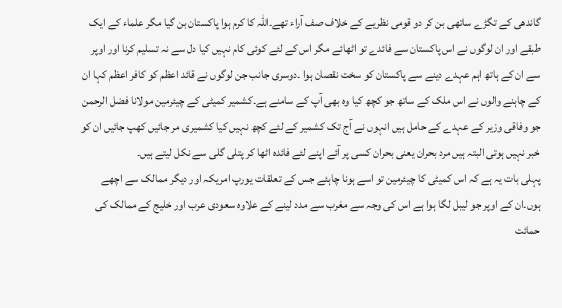گاندھی کے تگڑے ساتھی بن کر دو قومی نظریے کے خلاف صف آراء تھے۔اللہ کا کرم ہوا پاکستان بن گیا مگر علماء کے ایک طبقے اور ان لوگوں نے اس پاکستان سے فائدے تو اٹھائے مگر اس کے لئے کوئی کام نہیں کیا دل سے نہ تسلیم کرنا اور اوپر سے ان کے ہاتھ اہم عہدے دینے سے پاکستان کو سخت نقصان ہوا ۔دوسری جانب جن لوگوں نے قائد اعظم کو کافر اعظم کہا ان کے چاہنے والوں نے اس ملک کے ساتھ جو کچھ کیا وہ بھی آپ کے سامنے ہے۔کشمیر کمیٹی کے چیئرمین مولانا فضل الرحمن جو وفاقی وزیر کے عہدے کے حامل ہیں انہوں نے آج تک کشمیر کے لئے کچھ نہیں کیا کشمیری مر جائیں کھپ جائیں ان کو خبر نہیں ہوتی البتہ ہیں مرد بحران یعنی بحران کسی پر آئے اپنے لئے فائدہ اٹھا کر پتلی گلی سے نکل لیتے ہیں۔
پہلی بات یہ ہے کہ اس کمیٹی کا چیئرمین تو اسے ہونا چاہئے جس کے تعلقات یورپ امریکہ اور دیگر ممالک سے اچھے ہوں۔ان کے اوپر جو لیبل لگا ہوا ہے اس کی وجہ سے مغرب سے مدد لینے کے علاوہ سعودی عرب اور خلیج کے ممالک کی حمائت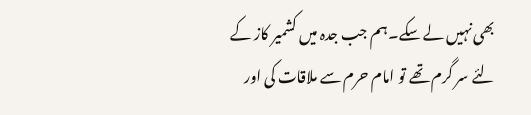بھی نہیں لے سکے۔ہم جب جدہ میں کشمیر کاز کے لئے سر گرم تھے تو امام حرم سے ملاقات کی اور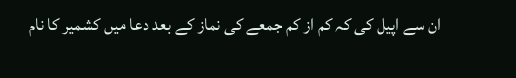ان سے اپیل کی کہ کم از کم جمعے کی نماز کے بعد دعا میں کشمیر کا نام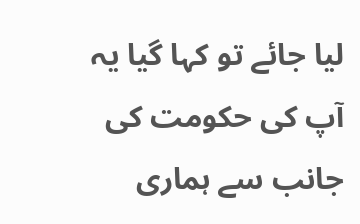لیا جائے تو کہا گیا یہ آپ کی حکومت کی جانب سے ہماری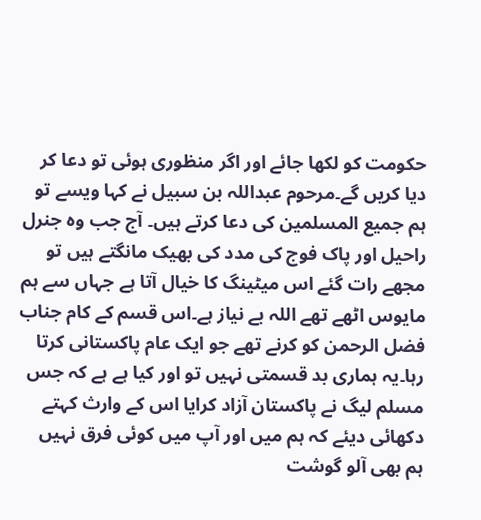حکومت کو لکھا جائے اور اگر منظوری ہوئی تو دعا کر دیا کریں گے۔مرحوم عبداللہ بن سبیل نے کہا ویسے تو ہم جمیع المسلمین کی دعا کرتے ہیں۔ آج جب وہ جنرل راحیل اور پاک فوج کی مدد کی بھیک مانگتے ہیں تو مجھے رات گئے اس میٹینگ کا خیال آتا ہے جہاں سے ہم مایوس اٹھے تھے اللہ بے نیاز ہے۔اس قسم کے کام جناب فضل الرحمن کو کرنے تھے جو ایک عام پاکستانی کرتا رہا۔یہ ہماری بد قسمتی نہیں تو اور کیا ہے ہے کہ جس مسلم لیگ نے پاکستان آزاد کرایا اس کے وارث کہتے دکھائی دیئے کہ ہم میں اور آپ میں کوئی فرق نہیں ہم بھی آلو گوشت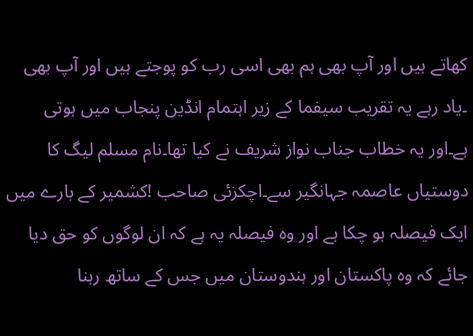کھاتے ہیں اور آپ بھی ہم بھی اسی رب کو پوجتے ہیں اور آپ بھی ۔یاد رہے یہ تقریب سیفما کے زیر اہتمام انڈین پنجاب میں ہوتی ہے۔اور یہ خطاب جناب نواز شریف نے کیا تھا۔نام مسلم لیگ کا دوستیاں عاصمہ جہانگیر سے۔اچکزئی صاحب !کشمیر کے بارے میں ایک فیصلہ ہو چکا ہے اور وہ فیصلہ یہ ہے کہ ان لوگوں کو حق دیا جائے کہ وہ پاکستان اور ہندوستان میں جس کے ساتھ رہنا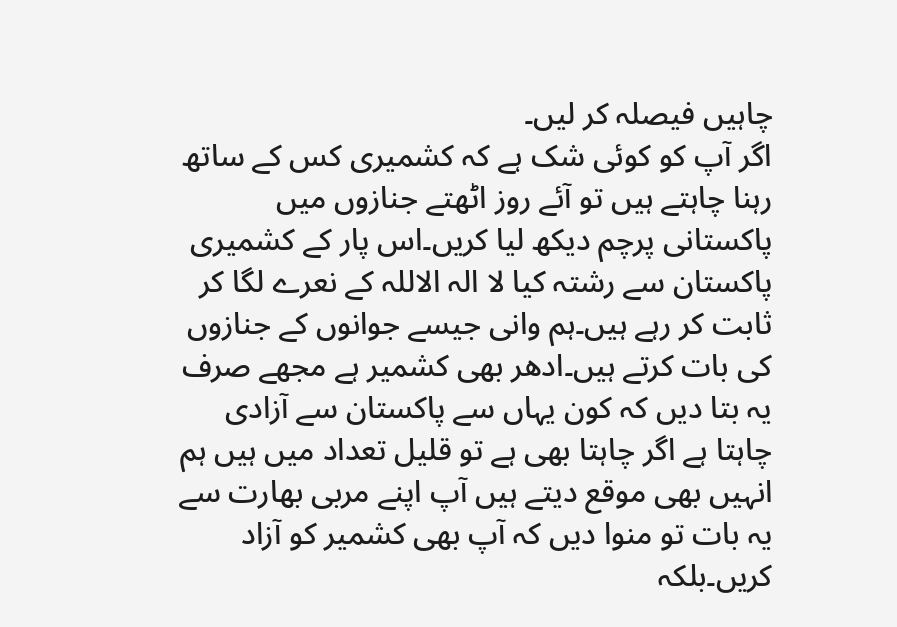چاہیں فیصلہ کر لیں۔
اگر آپ کو کوئی شک ہے کہ کشمیری کس کے ساتھ رہنا چاہتے ہیں تو آئے روز اٹھتے جنازوں میں پاکستانی پرچم دیکھ لیا کریں۔اس پار کے کشمیری پاکستان سے رشتہ کیا لا الہ الاللہ کے نعرے لگا کر ثابت کر رہے ہیں۔ہم وانی جیسے جوانوں کے جنازوں کی بات کرتے ہیں۔ادھر بھی کشمیر ہے مجھے صرف یہ بتا دیں کہ کون یہاں سے پاکستان سے آزادی چاہتا ہے اگر چاہتا بھی ہے تو قلیل تعداد میں ہیں ہم انہیں بھی موقع دیتے ہیں آپ اپنے مربی بھارت سے یہ بات تو منوا دیں کہ آپ بھی کشمیر کو آزاد کریں۔بلکہ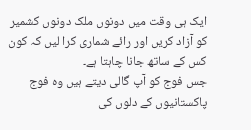ایک ہی وقت میں دونوں ملک دونوں کشمیر کو آزاد کریں اور رائے شماری کرا لیں کہ کون کس کے ساتھ جانا چاہتا ہے۔
جس فوج کو آپ گالی دیتے ہیں وہ فوج پاکستانیوں کے دلوں کی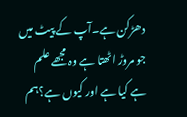دھڑکن ہے۔آپ کے پیٹ میں جو مروڑ اٹھتا ہے وہ مجھے علم ہے کیا ہے اور کیوں ہے؟ہم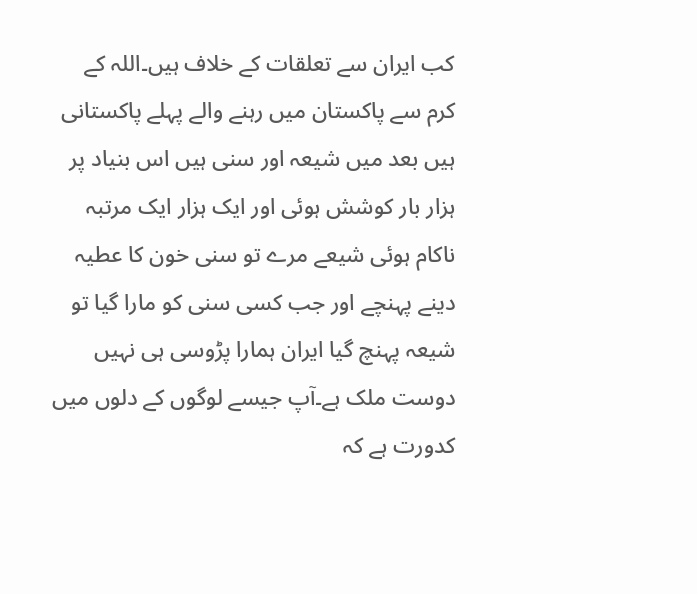کب ایران سے تعلقات کے خلاف ہیں۔اللہ کے کرم سے پاکستان میں رہنے والے پہلے پاکستانی ہیں بعد میں شیعہ اور سنی ہیں اس بنیاد پر ہزار بار کوشش ہوئی اور ایک ہزار ایک مرتبہ ناکام ہوئی شیعے مرے تو سنی خون کا عطیہ دینے پہنچے اور جب کسی سنی کو مارا گیا تو شیعہ پہنچ گیا ایران ہمارا پڑوسی ہی نہیں دوست ملک ہے۔آپ جیسے لوگوں کے دلوں میں کدورت ہے کہ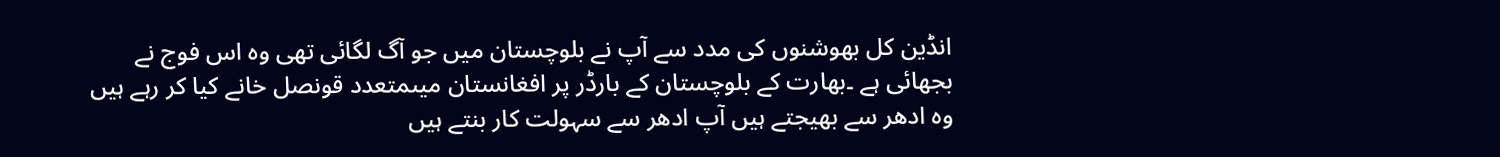انڈین کل بھوشنوں کی مدد سے آپ نے بلوچستان میں جو آگ لگائی تھی وہ اس فوج نے بجھائی ہے ۔بھارت کے بلوچستان کے بارڈر پر افغانستان میںمتعدد قونصل خانے کیا کر رہے ہیں وہ ادھر سے بھیجتے ہیں آپ ادھر سے سہولت کار بنتے ہیں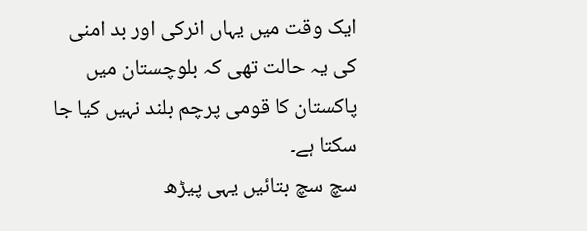ایک وقت میں یہاں انرکی اور بد امنی کی یہ حالت تھی کہ بلوچستان میں پاکستان کا قومی پرچم بلند نہیں کیا جا سکتا ہے۔
سچ سچ بتائیں یہی پیڑھ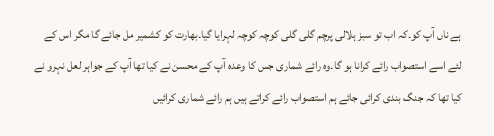ہے ناں آپ کو۔کہ اب تو سبز ہلالی پرچم گلی گلی کوچہ کوچہ لہرایا گیا۔بھارت کو کشمیر مل جائے گا مگر اس کے لئے اسے استصواب رائے کرانا ہو گا۔وہ رائے شماری جس کا وعدہ آپ کے محسن نے کیا تھا آپ کے جواہر لعل نہرو نے کیا تھا کہ جنگ بندی کرائی جائے ہم استصواب رائے کراتے ہیں ہم رائے شماری کرائیں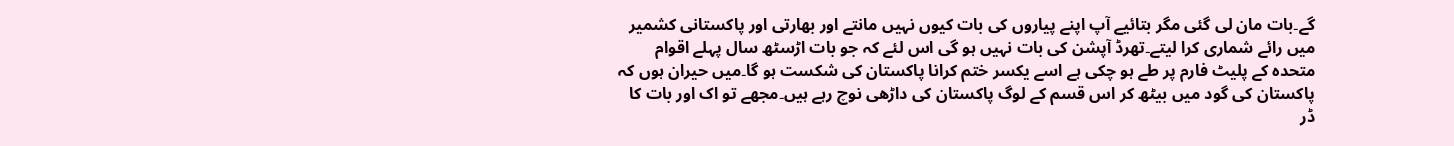گے۔بات مان لی گئی مگر بتائیے آپ اپنے پیاروں کی بات کیوں نہیں مانتے اور بھارتی اور پاکستانی کشمیر میں رائے شماری کرا لیتے۔تھرڈ آپشن کی بات نہیں ہو گی اس لئے کہ جو بات اڑسٹھ سال پہلے اقوام متحدہ کے پلیٹ فارم پر طے ہو چکی ہے اسے یکسر ختم کرانا پاکستان کی شکست ہو گا۔میں حیران ہوں کہ پاکستان کی گود میں بیٹھ کر اس قسم کے لوگ پاکستان کی داڑھی نوچ رہے ہیں۔مجھے تو اک اور بات کا ڈر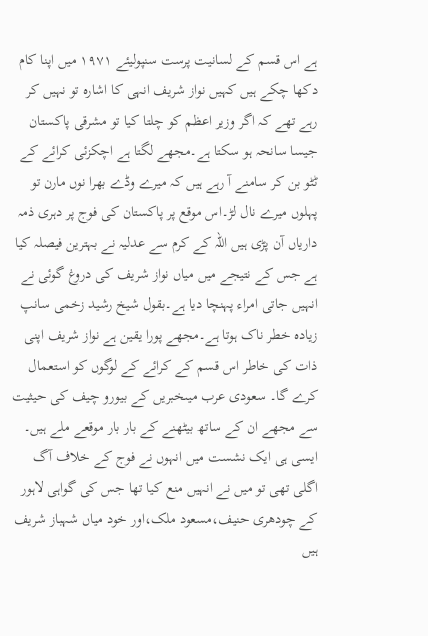ہے اس قسم کے لسانیت پرست سنپولیئے ١٩٧١ میں اپنا کام دکھا چکے ہیں کہیں نواز شریف انہی کا اشارہ تو نہیں کر رہے تھے کہ اگر وزیر اعظم کو چلتا کیا تو مشرقی پاکستان جیسا سانحہ ہو سکتا ہے۔مجھے لگتا ہے اچکزئی کرائے کے ٹٹو بن کر سامنے آ رہے ہیں کہ میرے وڈے بھرا نوں مارن تو پہلوں میرے نال لڑ۔اس موقع پر پاکستان کی فوج پر دہری ذمہ داریاں آن پڑی ہیں اللہ کے کرم سے عدلیہ نے بہترین فیصلہ کیا ہے جس کے نتیجے میں میاں نواز شریف کی دروغ گوئی نے انہیں جاتی امراء پہنچا دیا ہے۔بقول شیخ رشید زخمی سانپ زیادہ خطر ناک ہوتا ہے۔مجھے پورا یقین ہے نواز شریف اپنی ذات کی خاطر اس قسم کے کرائے کے لوگوں کو استعمال کرے گا۔ سعودی عرب میںخبریں کے بیورو چیف کی حیثیت سے مجھے ان کے ساتھ بیٹھنے کے بار بار موقعے ملے ہیں۔
ایسی ہی ایک نشست میں انہوں نے فوج کے خلاف آگ اگلی تھی تو میں نے انہیں منع کیا تھا جس کی گواہی لاہور کے چودھری حنیف،مسعود ملک،اور خود میاں شہباز شریف ہیں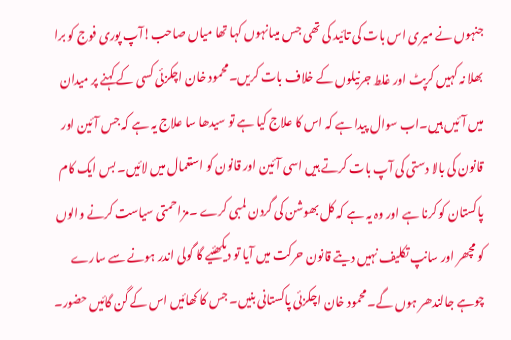جنہوں نے میری اس بات کی تائید کی تھی جس میںانہوں کہا تھا میاں صاحب!آپ پوری فوج کو برا بھلا نہ کہیں کرپٹ اور غلط جرنیلوں کے خلاف بات کریں۔محمود خان اچکزئی کسی کے کہنے پر میدان میں آئیں ہیں۔اب سوال پیدا ہے کہ اس کا علاج کیا ہے تو سیدھا سا علاج یہ ہے کہ جس آئین اور قانون کی بالا دستی کی آپ بات کرتے ہیں اسی آئین اور قانون کو استعمال میں لائیں۔ بس ایک کام پاکستان کو کرنا ہے اور وہ یہ ہے کہ کل بھوشن کی گردن لمبی کرے ۔مزاحمتی سیاست کرنے والوں کو مچھر اور سانپ تکلیف نہیں دیتے قانون حرکت میں آیا تو دیکھئیے گا گولی اندر ہونے سے سارے چوہے جالندھر ہوں گے۔محمود خان اچکزئی پاکستانی بنیں۔ جس کا کھائیں اس کے گن گائیں حضور۔